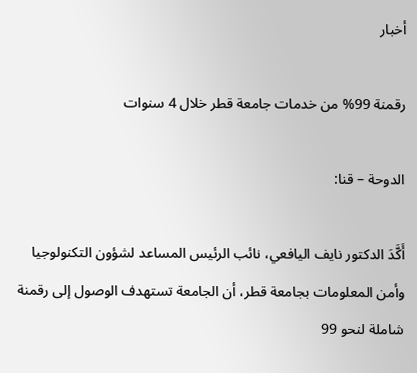أخبار

رقمنة 99% من خدمات جامعة قطر خلال 4 سنوات

الدوحة – قنا:

أَكَّدَ الدكتور نايف اليافعي، نائب الرئيس المساعد لشؤون التكنولوجيا وأمن المعلومات بجامعة قطر، أن الجامعة تستهدف الوصول إلى رقمنة شاملة لنحو 99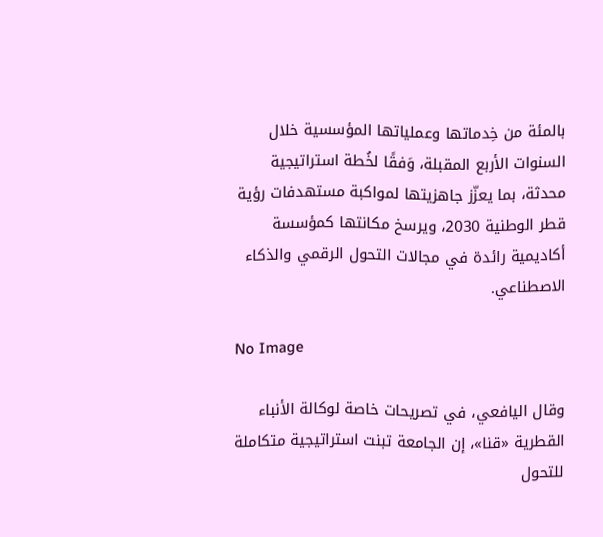بالمئة من خِدماتها وعملياتها المؤسسية خلال السنوات الأربع المقبلة، وَفقًا لخُطة استراتيجية محدثة، بما يعزّز جاهزيتها لمواكبة مستهدفات رؤية قطر الوطنية 2030، ويرسخ مكانتها كمؤسسة أكاديمية رائدة في مجالات التحول الرقمي والذكاء الاصطناعي.

No Image

وقال اليافعي، في تصريحات خاصة لوكالة الأنباء القطرية «قنا»، إن الجامعة تبنت استراتيجية متكاملة للتحول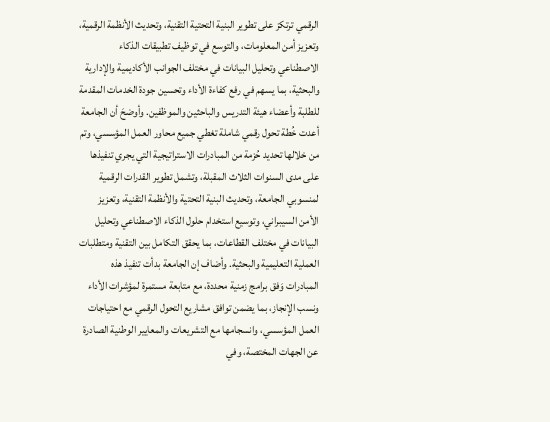الرقمي ترتكز على تطوير البنية التحتية التقنية، وتحديث الأنظمة الرقمية، وتعزيز أمن المعلومات، والتوسع في توظيف تطبيقات الذكاء الاصطناعي وتحليل البيانات في مختلف الجوانب الأكاديمية والإدارية والبحثية، بما يسهم في رفع كفاءة الأداء وتحسين جودة الخدمات المقدمة للطلبة وأعضاء هيئة التدريس والباحثين والموظفين. وأوضحَ أن الجامعة أعدت خُطة تحول رقمي شاملة تغطي جميع محاور العمل المؤسسي، وتم من خلالها تحديد حُزمة من المبادرات الاستراتيجية التي يجري تنفيذها على مدى السنوات الثلاث المقبلة، وتشمل تطوير القدرات الرقمية لمنسوبي الجامعة، وتحديث البنية التحتية والأنظمة التقنية، وتعزيز الأمن السيبراني، وتوسيع استخدام حلول الذكاء الاصطناعي وتحليل البيانات في مختلف القطاعات، بما يحقق التكامل بين التقنية ومتطلبات العملية التعليمية والبحثية. وأضاف إن الجامعة بدأت تنفيذ هذه المبادرات وَفق برامج زمنية محددة، مع متابعة مستمرة لمؤشرات الأداء ونسب الإنجاز، بما يضمن توافق مشاريع التحول الرقمي مع احتياجات العمل المؤسسي، وانسجامها مع التشريعات والمعايير الوطنية الصادرة عن الجهات المختصة، وفي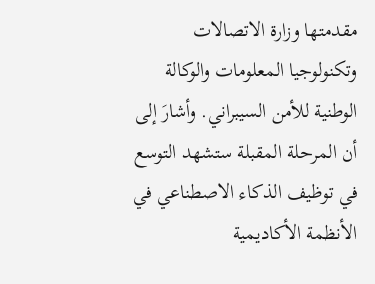مقدمتها وزارة الاتصالات وتكنولوجيا المعلومات والوكالة الوطنية للأمن السيبراني. وأشارَ إلى أن المرحلة المقبلة ستشهد التوسع في توظيف الذكاء الاصطناعي في الأنظمة الأكاديمية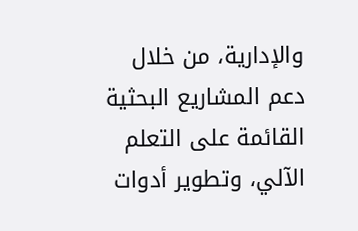والإدارية، من خلال دعم المشاريع البحثية القائمة على التعلم الآلي، وتطوير أدوات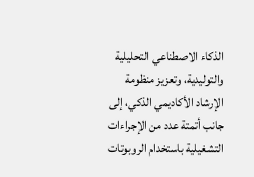الذكاء الاصطناعي التحليلية والتوليدية، وتعزيز منظومة الإرشاد الأكاديمي الذكي، إلى جانب أتمتة عدد من الإجراءات التشغيلية باستخدام الروبوتات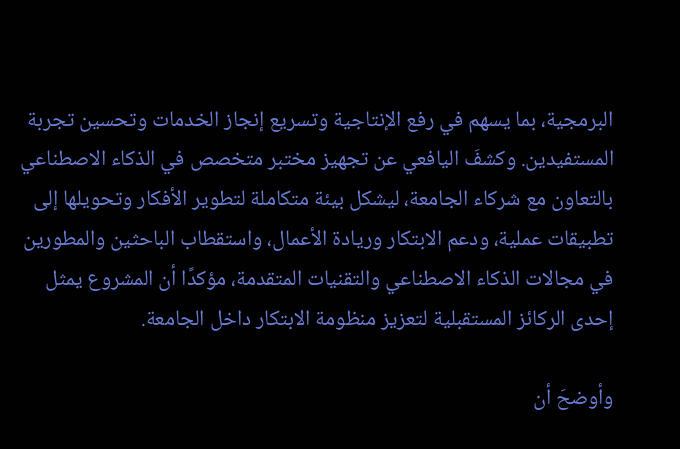البرمجية، بما يسهم في رفع الإنتاجية وتسريع إنجاز الخدمات وتحسين تجربة المستفيدين. وكشفَ اليافعي عن تجهيز مختبر متخصص في الذكاء الاصطناعي بالتعاون مع شركاء الجامعة، ليشكل بيئة متكاملة لتطوير الأفكار وتحويلها إلى تطبيقات عملية، ودعم الابتكار وريادة الأعمال، واستقطاب الباحثين والمطورين في مجالات الذكاء الاصطناعي والتقنيات المتقدمة، مؤكدًا أن المشروع يمثل إحدى الركائز المستقبلية لتعزيز منظومة الابتكار داخل الجامعة.

وأوضحَ أن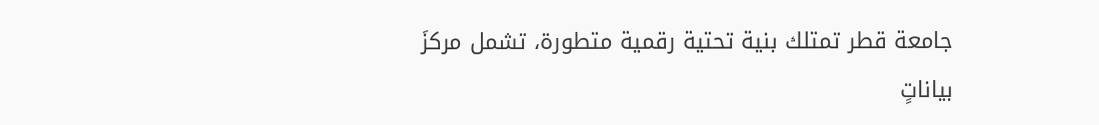جامعة قطر تمتلك بنية تحتية رقمية متطورة، تشمل مركزَ بياناتٍ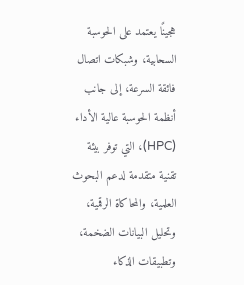هجينًا يعتمد على الحوسبة السحابية، وشبكات اتصال فائقة السرعة، إلى جانب أنظمة الحوسبة عالية الأداء (HPC)، التي توفر بيئة تقنية متقدمة لدعم البحوث العلمية، والمحاكاة الرقمية، وتحليل البيانات الضخمة، وتطبيقات الذكاء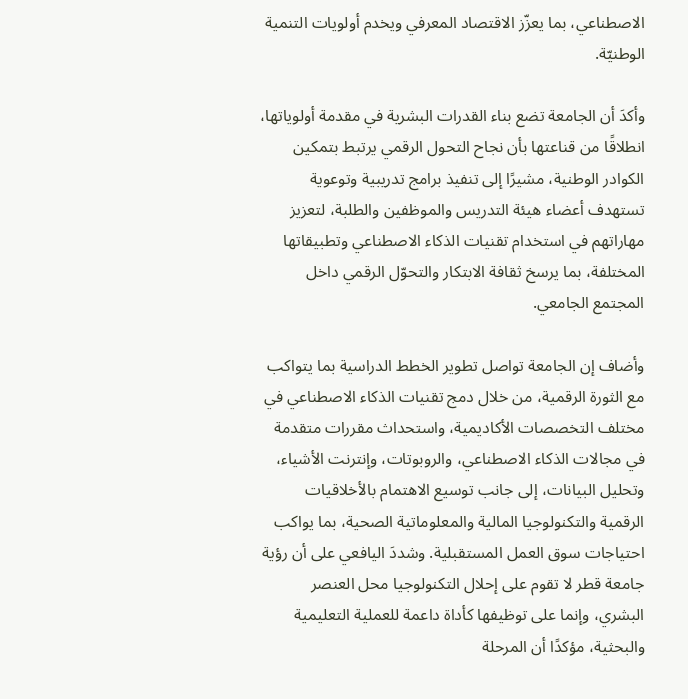الاصطناعي، بما يعزّز الاقتصاد المعرفي ويخدم أولويات التنمية الوطنيّة.

وأكدَ أن الجامعة تضع بناء القدرات البشرية في مقدمة أولوياتها، انطلاقًا من قناعتها بأن نجاح التحول الرقمي يرتبط بتمكين الكوادر الوطنية، مشيرًا إلى تنفيذ برامج تدريبية وتوعوية تستهدف أعضاء هيئة التدريس والموظفين والطلبة، لتعزيز مهاراتهم في استخدام تقنيات الذكاء الاصطناعي وتطبيقاتها المختلفة، بما يرسخ ثقافة الابتكار والتحوّل الرقمي داخل المجتمع الجامعي.

وأضاف إن الجامعة تواصل تطوير الخطط الدراسية بما يتواكب مع الثورة الرقمية، من خلال دمج تقنيات الذكاء الاصطناعي في مختلف التخصصات الأكاديمية، واستحداث مقررات متقدمة في مجالات الذكاء الاصطناعي، والروبوتات، وإنترنت الأشياء، وتحليل البيانات، إلى جانب توسيع الاهتمام بالأخلاقيات الرقمية والتكنولوجيا المالية والمعلوماتية الصحية، بما يواكب احتياجات سوق العمل المستقبلية. وشددَ اليافعي على أن رؤية جامعة قطر لا تقوم على إحلال التكنولوجيا محل العنصر البشري، وإنما على توظيفها كأداة داعمة للعملية التعليمية والبحثية، مؤكدًا أن المرحلة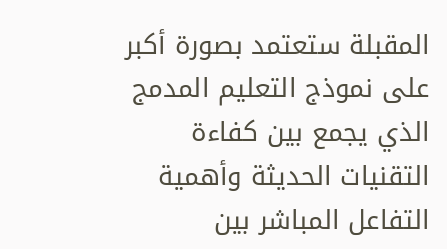المقبلة ستعتمد بصورة أكبر على نموذج التعليم المدمج الذي يجمع بين كفاءة التقنيات الحديثة وأهمية التفاعل المباشر بين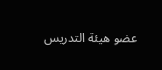عضو هيئة التدريس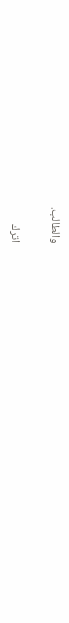والطالب.

اترك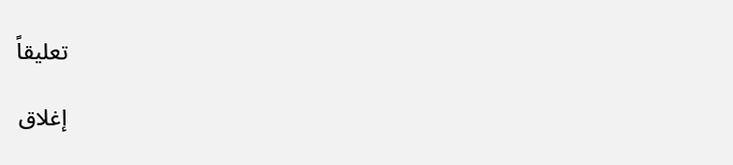تعليقاً

إغلاق